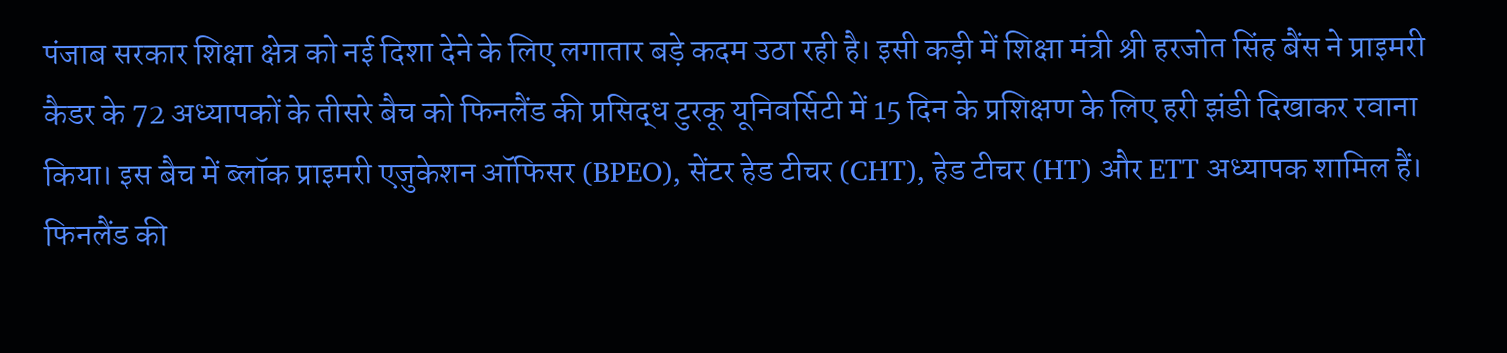पंजाब सरकार शिक्षा क्षेत्र को नई दिशा देने के लिए लगातार बड़े कदम उठा रही है। इसी कड़ी में शिक्षा मंत्री श्री हरजोत सिंह बैंस ने प्राइमरी कैडर के 72 अध्यापकों के तीसरे बैच को फिनलैंड की प्रसिद्ध टुरकू यूनिवर्सिटी में 15 दिन के प्रशिक्षण के लिए हरी झंडी दिखाकर रवाना किया। इस बैच में ब्लॉक प्राइमरी एजुकेशन ऑफिसर (BPEO), सेंटर हेड टीचर (CHT), हेड टीचर (HT) और ETT अध्यापक शामिल हैं।
फिनलैंड की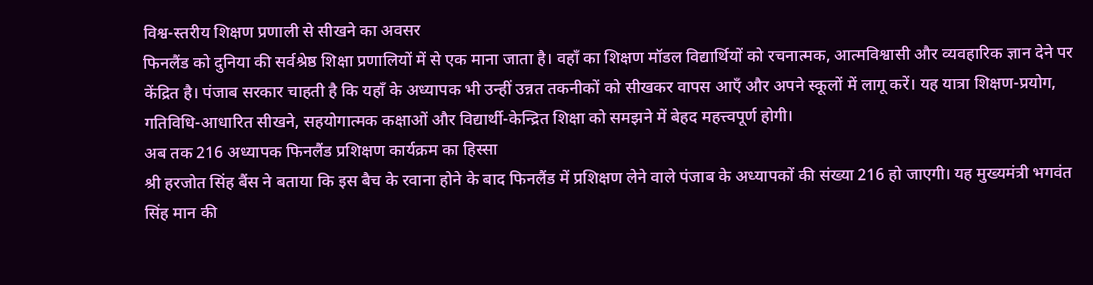विश्व-स्तरीय शिक्षण प्रणाली से सीखने का अवसर
फिनलैंड को दुनिया की सर्वश्रेष्ठ शिक्षा प्रणालियों में से एक माना जाता है। वहाँ का शिक्षण मॉडल विद्यार्थियों को रचनात्मक, आत्मविश्वासी और व्यवहारिक ज्ञान देने पर केंद्रित है। पंजाब सरकार चाहती है कि यहाँ के अध्यापक भी उन्हीं उन्नत तकनीकों को सीखकर वापस आएँ और अपने स्कूलों में लागू करें। यह यात्रा शिक्षण-प्रयोग, गतिविधि-आधारित सीखने, सहयोगात्मक कक्षाओं और विद्यार्थी-केन्द्रित शिक्षा को समझने में बेहद महत्त्वपूर्ण होगी।
अब तक 216 अध्यापक फिनलैंड प्रशिक्षण कार्यक्रम का हिस्सा
श्री हरजोत सिंह बैंस ने बताया कि इस बैच के रवाना होने के बाद फिनलैंड में प्रशिक्षण लेने वाले पंजाब के अध्यापकों की संख्या 216 हो जाएगी। यह मुख्यमंत्री भगवंत सिंह मान की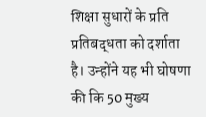शिक्षा सुधारों के प्रति प्रतिबद्धता को दर्शाता है। उन्होंने यह भी घोषणा की कि 50 मुख्य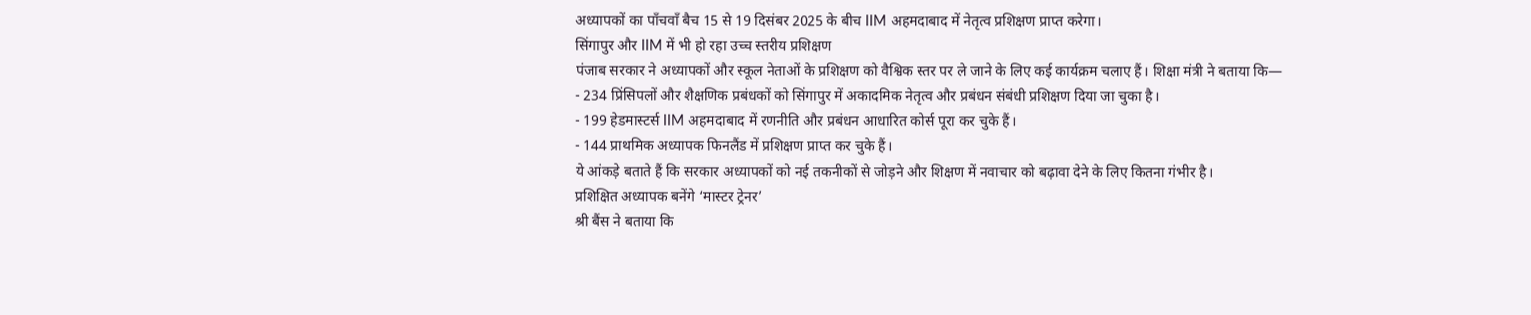अध्यापकों का पाँचवाँ बैच 15 से 19 दिसंबर 2025 के बीच IIM अहमदाबाद में नेतृत्व प्रशिक्षण प्राप्त करेगा।
सिंगापुर और IIM में भी हो रहा उच्च स्तरीय प्रशिक्षण
पंजाब सरकार ने अध्यापकों और स्कूल नेताओं के प्रशिक्षण को वैश्विक स्तर पर ले जाने के लिए कई कार्यक्रम चलाए हैं। शिक्षा मंत्री ने बताया कि—
- 234 प्रिंसिपलों और शैक्षणिक प्रबंधकों को सिंगापुर में अकादमिक नेतृत्व और प्रबंधन संबंधी प्रशिक्षण दिया जा चुका है।
- 199 हेडमास्टर्स IIM अहमदाबाद में रणनीति और प्रबंधन आधारित कोर्स पूरा कर चुके हैं।
- 144 प्राथमिक अध्यापक फिनलैंड में प्रशिक्षण प्राप्त कर चुके हैं।
ये आंकड़े बताते हैं कि सरकार अध्यापकों को नई तकनीकों से जोड़ने और शिक्षण में नवाचार को बढ़ावा देने के लिए कितना गंभीर है।
प्रशिक्षित अध्यापक बनेंगे ‘मास्टर ट्रेनर’
श्री बैंस ने बताया कि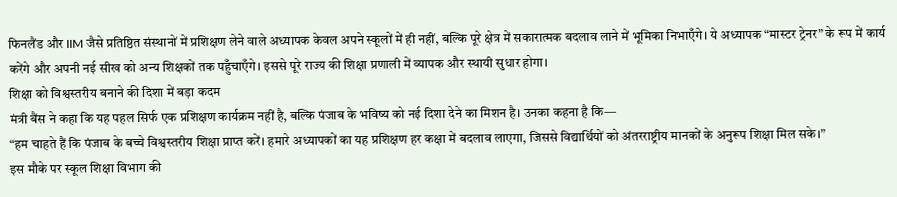फिनलैंड और IIM जैसे प्रतिष्ठित संस्थानों में प्रशिक्षण लेने वाले अध्यापक केवल अपने स्कूलों में ही नहीं, बल्कि पूरे क्षेत्र में सकारात्मक बदलाव लाने में भूमिका निभाएँगे। ये अध्यापक “मास्टर ट्रेनर” के रूप में कार्य करेंगे और अपनी नई सीख को अन्य शिक्षकों तक पहुँचाएँगे। इससे पूरे राज्य की शिक्षा प्रणाली में व्यापक और स्थायी सुधार होगा।
शिक्षा को विश्वस्तरीय बनाने की दिशा में बड़ा कदम
मंत्री बैंस ने कहा कि यह पहल सिर्फ एक प्रशिक्षण कार्यक्रम नहीं है, बल्कि पंजाब के भविष्य को नई दिशा देने का मिशन है। उनका कहना है कि—
“हम चाहते हैं कि पंजाब के बच्चे विश्वस्तरीय शिक्षा प्राप्त करें। हमारे अध्यापकों का यह प्रशिक्षण हर कक्षा में बदलाव लाएगा, जिससे विद्यार्थियों को अंतरराष्ट्रीय मानकों के अनुरूप शिक्षा मिल सके।”
इस मौके पर स्कूल शिक्षा विभाग की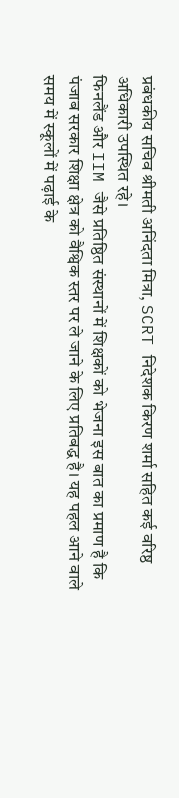प्रबंधकीय सचिव श्रीमती अनिंदता मित्रा, SCRT निदेशक किरण शर्मा सहित कई वरिष्ठ अधिकारी उपस्थित रहे।
फिनलैंड और IIM जैसे प्रतिष्ठित संस्थानों में शिक्षकों को भेजना इस बात का प्रमाण है कि पंजाब सरकार शिक्षा क्षेत्र को वैश्विक स्तर पर ले जाने के लिए प्रतिबद्ध है। यह पहल आने वाले समय में स्कूलों में पढ़ाई के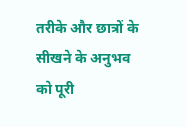तरीके और छात्रों के सीखने के अनुभव को पूरी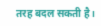तरह बदल सकती है।